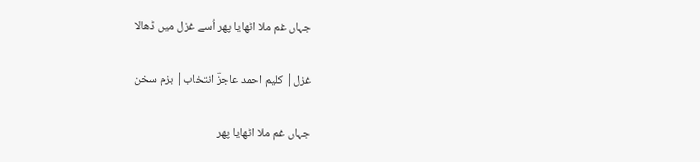جہاں غم ملا اٹھایا پھر اُسے غزل میں ڈھالا

غزل| کلیم احمد عاجزؔ انتخاب| بزم سخن

جہاں غم ملا اٹھایا پھر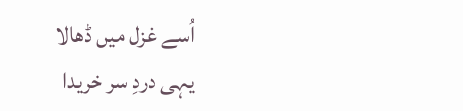اُسے غزل میں ڈھالا
یہی دردِ سر خریدا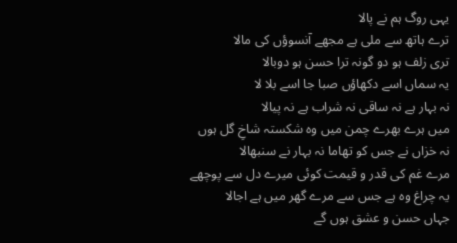یہی روگ ہم نے پالا
ترے ہاتھ سے ملی ہے مجھے آنسوؤں کی مالا
تری زلف ہو دو گونہ ترا حسن ہو دوبالا
یہ سماں اسے دکھاؤں صبا جا اسے بلا لا
نہ بہار ہے نہ ساقی نہ شراب ہے نہ پیالا
میں ہرے بھرے چمن میں وہ شکستہ شاخِ گل ہوں
نہ خزاں نے جس کو تھاما نہ بہار نے سنبھالا
مرے غم کی قدر و قیمت کوئی میرے دل سے پوچھے
یہ چراغ وہ ہے جس سے مرے گھر میں ہے اجالا
جہاں حسن و عشق ہوں گے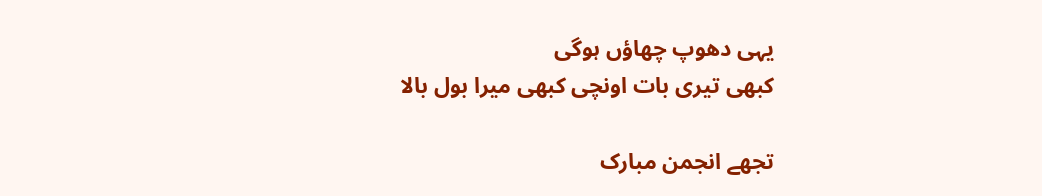یہی دھوپ چھاؤں ہوگی
کبھی تیری بات اونچی کبھی میرا بول بالا

تجھے انجمن مبارک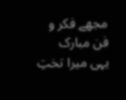مجھے فکر و فن مبارک
یہی میرا تختِ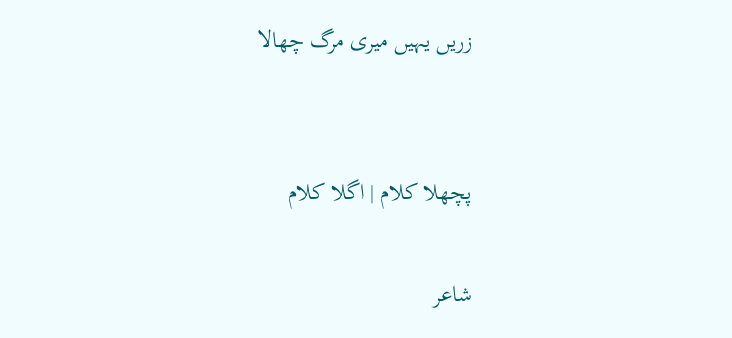زریں یہیں میری مرگ چھالا


پچھلا کلام | اگلا کلام

شاعر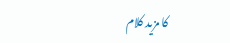کا مزید کلام